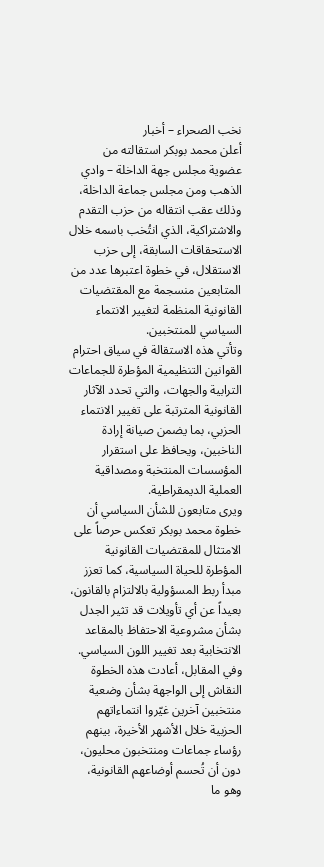نخب الصحراء – أخبار
أعلن محمد بوبكر استقالته من عضوية مجلس جهة الداخلة – وادي الذهب ومن مجلس جماعة الداخلة، وذلك عقب انتقاله من حزب التقدم والاشتراكية، الذي انتُخب باسمه خلال الاستحقاقات السابقة، إلى حزب الاستقلال، في خطوة اعتبرها عدد من المتابعين منسجمة مع المقتضيات القانونية المنظمة لتغيير الانتماء السياسي للمنتخبين.
وتأتي هذه الاستقالة في سياق احترام القوانين التنظيمية المؤطرة للجماعات الترابية والجهات، والتي تحدد الآثار القانونية المترتبة على تغيير الانتماء الحزبي، بما يضمن صيانة إرادة الناخبين، ويحافظ على استقرار المؤسسات المنتخبة ومصداقية العملية الديمقراطية.
ويرى متابعون للشأن السياسي أن خطوة محمد بوبكر تعكس حرصاً على الامتثال للمقتضيات القانونية المؤطرة للحياة السياسية، كما تعزز مبدأ ربط المسؤولية بالالتزام بالقانون، بعيداً عن أي تأويلات قد تثير الجدل بشأن مشروعية الاحتفاظ بالمقاعد الانتخابية بعد تغيير اللون السياسي.
وفي المقابل، أعادت هذه الخطوة النقاش إلى الواجهة بشأن وضعية منتخبين آخرين غيّروا انتماءاتهم الحزبية خلال الأشهر الأخيرة، بينهم رؤساء جماعات ومنتخبون محليون، دون أن تُحسم أوضاعهم القانونية، وهو ما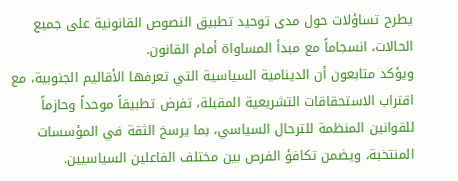يطرح تساؤلات حول مدى توحيد تطبيق النصوص القانونية على جميع الحالات، انسجاماً مع مبدأ المساواة أمام القانون.
ويؤكد متابعون أن الدينامية السياسية التي تعرفها الأقاليم الجنوبية، مع اقتراب الاستحقاقات التشريعية المقبلة، تفرض تطبيقاً موحداً وحازماً للقوانين المنظمة للترحال السياسي، بما يرسخ الثقة في المؤسسات المنتخبة، ويضمن تكافؤ الفرص بين مختلف الفاعلين السياسيين.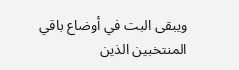ويبقى البت في أوضاع باقي المنتخبين الذين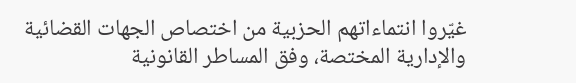غيّروا انتماءاتهم الحزبية من اختصاص الجهات القضائية والإدارية المختصة، وفق المساطر القانونية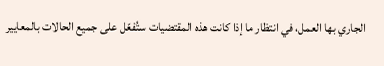الجاري بها العمل، في انتظار ما إذا كانت هذه المقتضيات ستُفعّل على جميع الحالات بالمعايير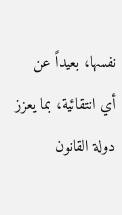نفسها، بعيداً عن أي انتقائية، بما يعزز دولة القانون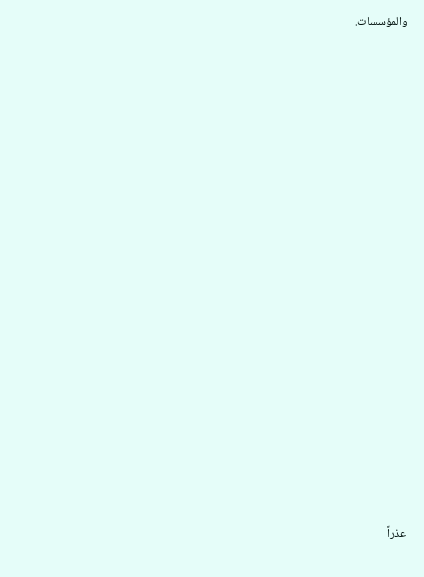والمؤسسات.



















عذراً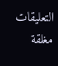التعليقات مغلقة